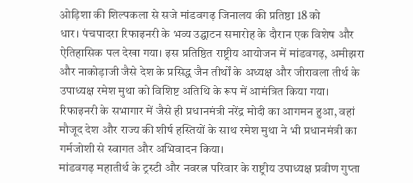ओड़िशा की शिल्पकला से सजे मांडवगढ़ जिनालय की प्रतिष्ठा 18 को
धार। पंचपादरा रिफाइनरी के भव्य उद्घाटन समारोह के दौरान एक विशेष और ऐतिहासिक पल देखा गया। इस प्रतिष्ठित राष्ट्रीय आयोजन में मांडवगढ़, अमीझरा और नाकोड़ाजी जैसे देश के प्रसिद्ध जैन तीर्थों के अध्यक्ष और जीरावला तीर्थ के उपाध्यक्ष रमेश मुथा को विशिष्ट अतिथि के रूप में आमंत्रित किया गया। रिफाइनरी के सभागार में जैसे ही प्रधानमंत्री नरेंद्र मोदी का आगमन हुआ, वहां मौजूद देश और राज्य की शीर्ष हस्तियों के साथ रमेश मुथा ने भी प्रधानमंत्री का गर्मजोशी से स्वागत और अभिवादन किया।
मांडवगढ़ महातीर्थ के ट्रस्टी और नवरत्न परिवार के राष्ट्रीय उपाध्यक्ष प्रवीण गुप्ता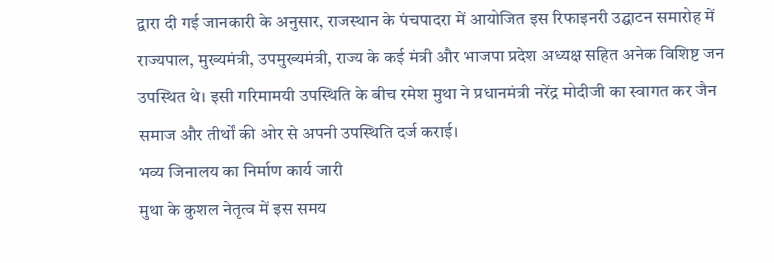द्वारा दी गई जानकारी के अनुसार, राजस्थान के पंचपादरा में आयोजित इस रिफाइनरी उद्घाटन समारोह में राज्यपाल, मुख्यमंत्री, उपमुख्यमंत्री, राज्य के कई मंत्री और भाजपा प्रदेश अध्यक्ष सहित अनेक विशिष्ट जन उपस्थित थे। इसी गरिमामयी उपस्थिति के बीच रमेश मुथा ने प्रधानमंत्री नरेंद्र मोदीजी का स्वागत कर जैन समाज और तीर्थों की ओर से अपनी उपस्थिति दर्ज कराई।
भव्य जिनालय का निर्माण कार्य जारी
मुथा के कुशल नेतृत्व में इस समय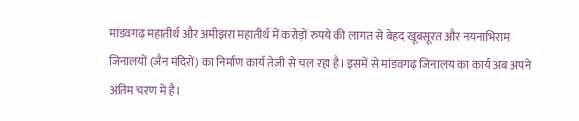मांडवगढ़ महातीर्थ और अमीझरा महातीर्थ में करोड़ों रुपये की लागत से बेहद खूबसूरत और नयनाभिराम जिनालयों (जैन मंदिरों) का निर्माण कार्य तेजी से चल रहा है। इसमें से मांडवगढ़ जिनालय का कार्य अब अपने अंतिम चरण में है।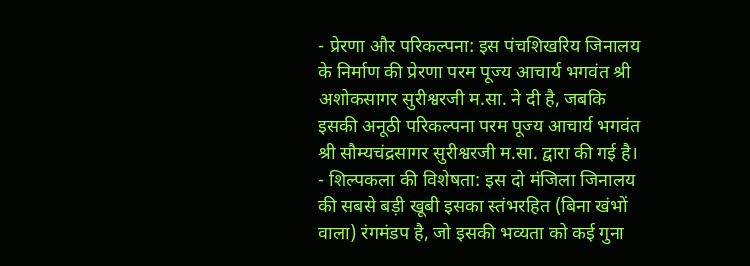- प्रेरणा और परिकल्पना: इस पंचशिखरिय जिनालय के निर्माण की प्रेरणा परम पूज्य आचार्य भगवंत श्री अशोकसागर सुरीश्वरजी म.सा. ने दी है, जबकि इसकी अनूठी परिकल्पना परम पूज्य आचार्य भगवंत श्री सौम्यचंद्रसागर सुरीश्वरजी म.सा. द्वारा की गई है।
- शिल्पकला की विशेषता: इस दो मंजिला जिनालय की सबसे बड़ी खूबी इसका स्तंभरहित (बिना खंभों वाला) रंगमंडप है, जो इसकी भव्यता को कई गुना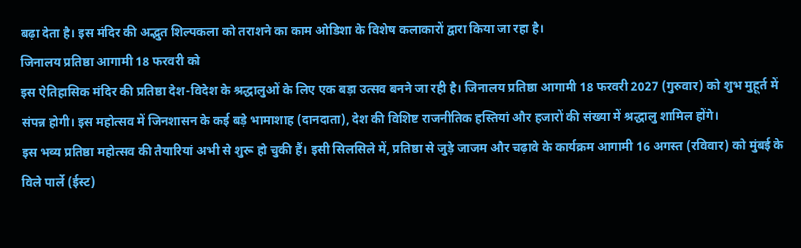बढ़ा देता है। इस मंदिर की अद्भुत शिल्पकला को तराशने का काम ओडिशा के विशेष कलाकारों द्वारा किया जा रहा है।
जिनालय प्रतिष्ठा आगामी 18 फरवरी को
इस ऐतिहासिक मंदिर की प्रतिष्ठा देश-विदेश के श्रद्धालुओं के लिए एक बड़ा उत्सव बनने जा रही है। जिनालय प्रतिष्ठा आगामी 18 फरवरी 2027 (गुरुवार) को शुभ मुहूर्त में संपन्न होगी। इस महोत्सव में जिनशासन के कई बड़े भामाशाह (दानदाता), देश की विशिष्ट राजनीतिक हस्तियां और हजारों की संख्या में श्रद्धालु शामिल होंगे।
इस भव्य प्रतिष्ठा महोत्सव की तैयारियां अभी से शुरू हो चुकी हैं। इसी सिलसिले में, प्रतिष्ठा से जुड़े जाजम और चढ़ावे के कार्यक्रम आगामी 16 अगस्त (रविवार) को मुंबई के विले पार्ले (ईस्ट)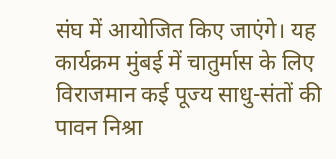संघ में आयोजित किए जाएंगे। यह कार्यक्रम मुंबई में चातुर्मास के लिए विराजमान कई पूज्य साधु-संतों की पावन निश्रा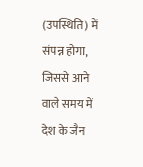(उपस्थिति) में संपन्न होगा, जिससे आने वाले समय में देश के जैन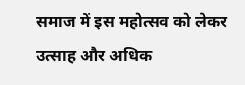समाज में इस महोत्सव को लेकर उत्साह और अधिक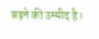बढ़ने की उम्मीद है।